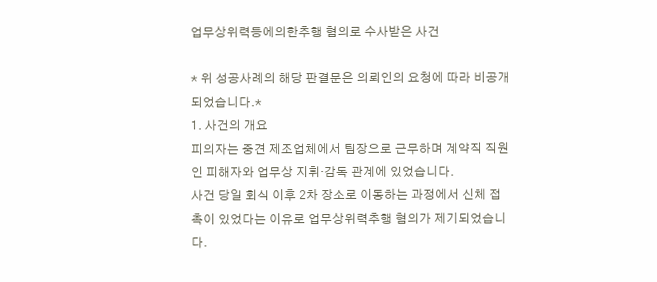업무상위력등에의한추행 혐의로 수사받은 사건

* 위 성공사례의 해당 판결문은 의뢰인의 요청에 따라 비공개 되었습니다.*
1. 사건의 개요
피의자는 중견 제조업체에서 팀장으로 근무하며 계약직 직원인 피해자와 업무상 지휘·감독 관계에 있었습니다.
사건 당일 회식 이후 2차 장소로 이동하는 과정에서 신체 접촉이 있었다는 이유로 업무상위력추행 혐의가 제기되었습니다.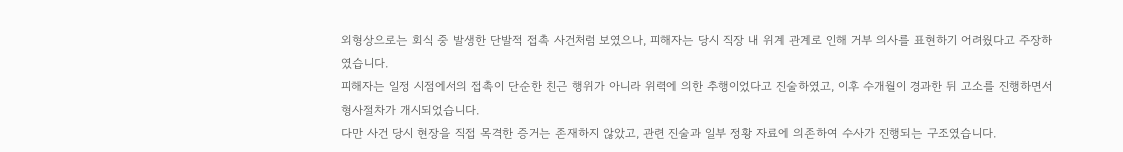외형상으로는 회식 중 발생한 단발적 접촉 사건처럼 보였으나, 피해자는 당시 직장 내 위계 관계로 인해 거부 의사를 표현하기 어려웠다고 주장하였습니다.
피해자는 일정 시점에서의 접촉이 단순한 친근 행위가 아니라 위력에 의한 추행이었다고 진술하였고, 이후 수개월이 경과한 뒤 고소를 진행하면서 형사절차가 개시되었습니다.
다만 사건 당시 현장을 직접 목격한 증거는 존재하지 않았고, 관련 진술과 일부 정황 자료에 의존하여 수사가 진행되는 구조였습니다.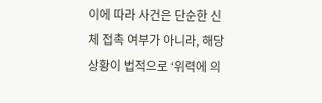이에 따라 사건은 단순한 신체 접촉 여부가 아니라, 해당 상황이 법적으로 ‘위력에 의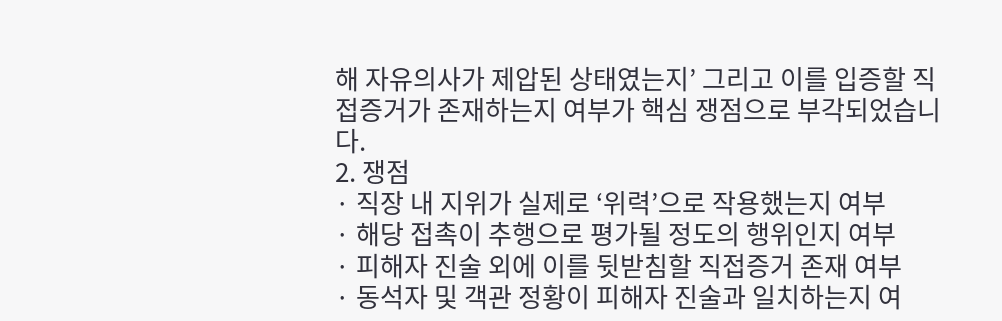해 자유의사가 제압된 상태였는지’ 그리고 이를 입증할 직접증거가 존재하는지 여부가 핵심 쟁점으로 부각되었습니다.
2. 쟁점
· 직장 내 지위가 실제로 ‘위력’으로 작용했는지 여부
· 해당 접촉이 추행으로 평가될 정도의 행위인지 여부
· 피해자 진술 외에 이를 뒷받침할 직접증거 존재 여부
· 동석자 및 객관 정황이 피해자 진술과 일치하는지 여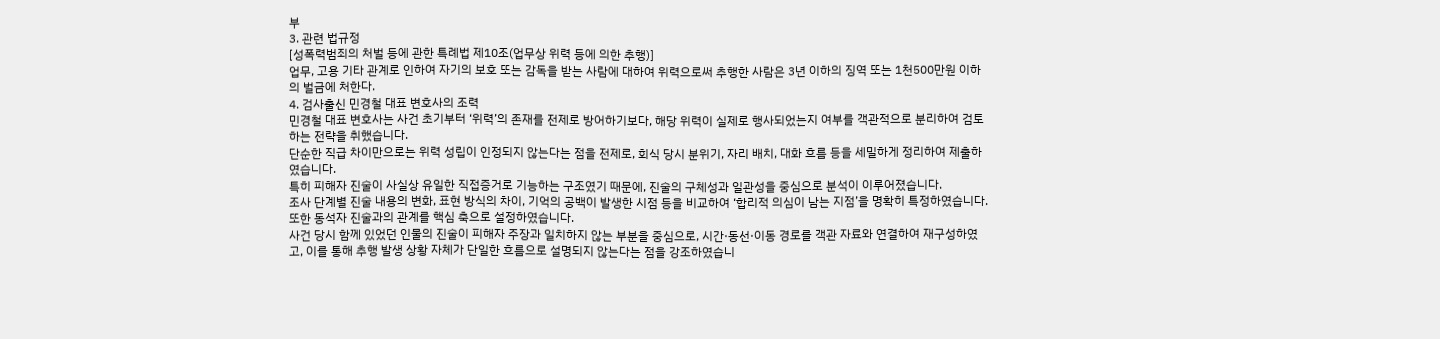부
3. 관련 법규정
[성폭력범죄의 처벌 등에 관한 특례법 제10조(업무상 위력 등에 의한 추행)]
업무, 고용 기타 관계로 인하여 자기의 보호 또는 감독을 받는 사람에 대하여 위력으로써 추행한 사람은 3년 이하의 징역 또는 1천500만원 이하의 벌금에 처한다.
4. 검사출신 민경철 대표 변호사의 조력
민경철 대표 변호사는 사건 초기부터 ‘위력’의 존재를 전제로 방어하기보다, 해당 위력이 실제로 행사되었는지 여부를 객관적으로 분리하여 검토하는 전략을 취했습니다.
단순한 직급 차이만으로는 위력 성립이 인정되지 않는다는 점을 전제로, 회식 당시 분위기, 자리 배치, 대화 흐름 등을 세밀하게 정리하여 제출하였습니다.
특히 피해자 진술이 사실상 유일한 직접증거로 기능하는 구조였기 때문에, 진술의 구체성과 일관성을 중심으로 분석이 이루어졌습니다.
조사 단계별 진술 내용의 변화, 표현 방식의 차이, 기억의 공백이 발생한 시점 등을 비교하여 ‘합리적 의심이 남는 지점’을 명확히 특정하였습니다.
또한 동석자 진술과의 관계를 핵심 축으로 설정하였습니다.
사건 당시 함께 있었던 인물의 진술이 피해자 주장과 일치하지 않는 부분을 중심으로, 시간·동선·이동 경로를 객관 자료와 연결하여 재구성하였고, 이를 통해 추행 발생 상황 자체가 단일한 흐름으로 설명되지 않는다는 점을 강조하였습니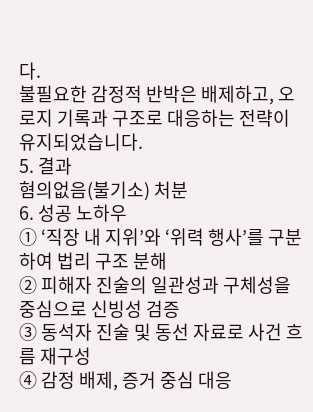다.
불필요한 감정적 반박은 배제하고, 오로지 기록과 구조로 대응하는 전략이 유지되었습니다.
5. 결과
혐의없음(불기소) 처분
6. 성공 노하우
① ‘직장 내 지위’와 ‘위력 행사’를 구분하여 법리 구조 분해
② 피해자 진술의 일관성과 구체성을 중심으로 신빙성 검증
③ 동석자 진술 및 동선 자료로 사건 흐름 재구성
④ 감정 배제, 증거 중심 대응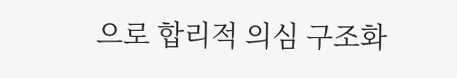으로 합리적 의심 구조화